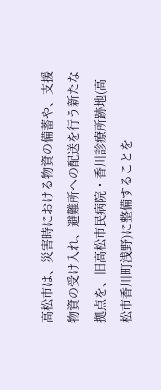高松市は、災害時における物資の備蓄や、支援物資の受け入れ、避難所への配送を行う新たな拠点を、旧高松市民病院・香川診療所跡地(高松市香川町浅野)に整備することを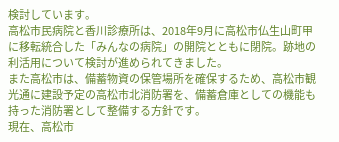検討しています。
高松市民病院と香川診療所は、2018年9月に高松市仏生山町甲に移転統合した「みんなの病院」の開院とともに閉院。跡地の利活用について検討が進められてきました。
また高松市は、備蓄物資の保管場所を確保するため、高松市観光通に建設予定の高松市北消防署を、備蓄倉庫としての機能も持った消防署として整備する方針です。
現在、高松市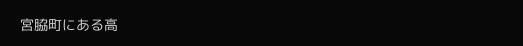宮脇町にある高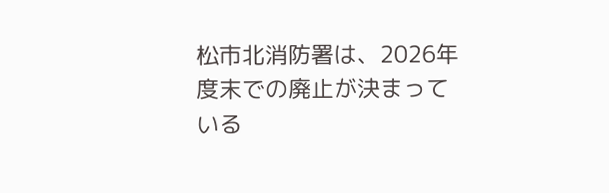松市北消防署は、2026年度末での廃止が決まっている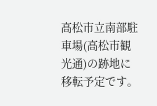高松市立南部駐車場(高松市観光通)の跡地に移転予定です。